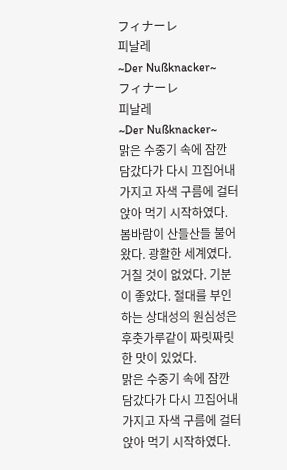フィナーレ
피날레
~Der Nußknacker~
フィナーレ
피날레
~Der Nußknacker~
맑은 수중기 속에 잠깐 담갔다가 다시 끄집어내 가지고 자색 구름에 걸터앉아 먹기 시작하였다. 봄바람이 산들산들 불어왔다. 광활한 세계였다. 거칠 것이 없었다. 기분이 좋았다. 절대를 부인하는 상대성의 원심성은 후춧가루같이 짜릿짜릿한 맛이 있었다.
맑은 수중기 속에 잠깐 담갔다가 다시 끄집어내 가지고 자색 구름에 걸터앉아 먹기 시작하였다.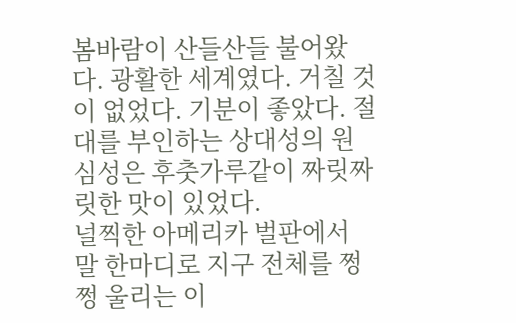봄바람이 산들산들 불어왔다. 광활한 세계였다. 거칠 것이 없었다. 기분이 좋았다. 절대를 부인하는 상대성의 원심성은 후춧가루같이 짜릿짜릿한 맛이 있었다.
널찍한 아메리카 벌판에서 말 한마디로 지구 전체를 쩡쩡 울리는 이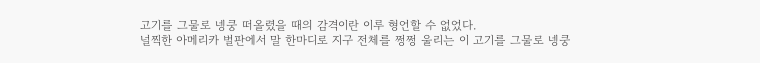고기를 그물로 넹쿵 떠올렸을 때의 감격이란 이루 형언할 수 없었다.
널찍한 아메리카 벌판에서 말 한마디로 지구 전체를 쩡쩡 울리는 이 고기를 그물로 넹쿵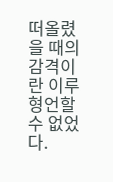떠올렸을 때의 감격이란 이루 형언할 수 없었다.